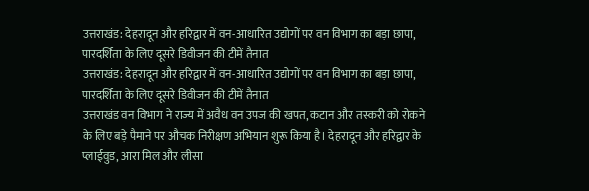उत्तराखंड: देहरादून और हरिद्वार में वन-आधारित उद्योगों पर वन विभाग का बड़ा छापा, पारदर्शिता के लिए दूसरे डिवीजन की टीमें तैनात
उत्तराखंड: देहरादून और हरिद्वार में वन-आधारित उद्योगों पर वन विभाग का बड़ा छापा, पारदर्शिता के लिए दूसरे डिवीजन की टीमें तैनात
उत्तराखंड वन विभाग ने राज्य में अवैध वन उपज की खपत, कटान और तस्करी को रोकने के लिए बड़े पैमाने पर औचक निरीक्षण अभियान शुरू किया है। देहरादून और हरिद्वार के प्लाईवुड, आरा मिल और लीसा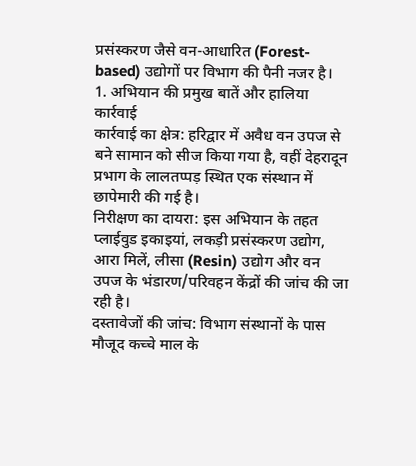प्रसंस्करण जैसे वन-आधारित (Forest-based) उद्योगों पर विभाग की पैनी नजर है।
1. अभियान की प्रमुख बातें और हालिया कार्रवाई
कार्रवाई का क्षेत्र: हरिद्वार में अवैध वन उपज से बने सामान को सीज किया गया है, वहीं देहरादून प्रभाग के लालतप्पड़ स्थित एक संस्थान में छापेमारी की गई है।
निरीक्षण का दायरा: इस अभियान के तहत प्लाईवुड इकाइयां, लकड़ी प्रसंस्करण उद्योग, आरा मिलें, लीसा (Resin) उद्योग और वन उपज के भंडारण/परिवहन केंद्रों की जांच की जा रही है।
दस्तावेजों की जांच: विभाग संस्थानों के पास मौजूद कच्चे माल के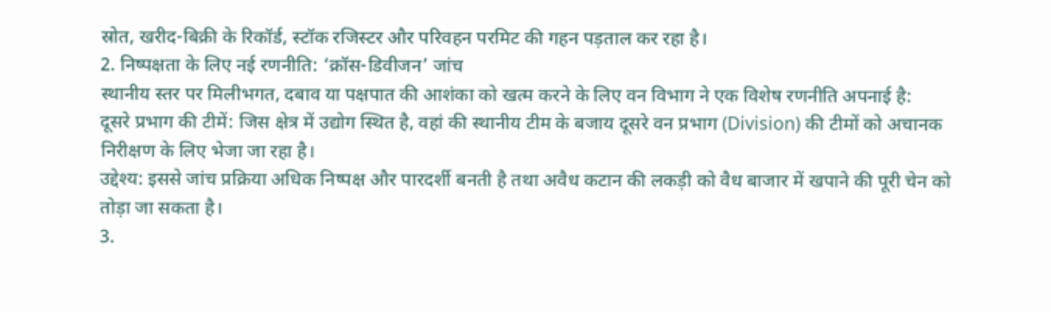स्रोत, खरीद-बिक्री के रिकॉर्ड, स्टॉक रजिस्टर और परिवहन परमिट की गहन पड़ताल कर रहा है।
2. निष्पक्षता के लिए नई रणनीति: ‘क्रॉस-डिवीजन’ जांच
स्थानीय स्तर पर मिलीभगत, दबाव या पक्षपात की आशंका को खत्म करने के लिए वन विभाग ने एक विशेष रणनीति अपनाई है:
दूसरे प्रभाग की टीमें: जिस क्षेत्र में उद्योग स्थित है, वहां की स्थानीय टीम के बजाय दूसरे वन प्रभाग (Division) की टीमों को अचानक निरीक्षण के लिए भेजा जा रहा है।
उद्देश्य: इससे जांच प्रक्रिया अधिक निष्पक्ष और पारदर्शी बनती है तथा अवैध कटान की लकड़ी को वैध बाजार में खपाने की पूरी चेन को तोड़ा जा सकता है।
3.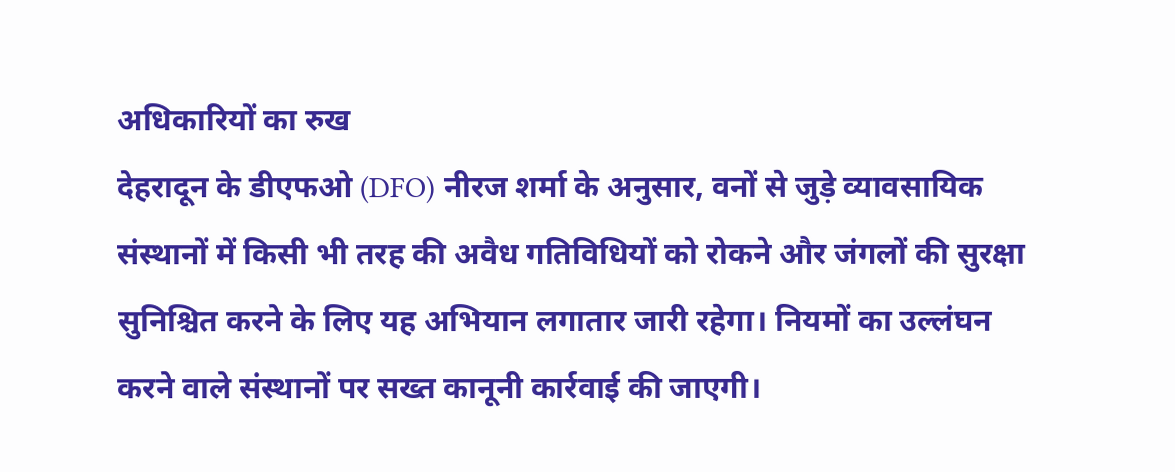अधिकारियों का रुख
देहरादून के डीएफओ (DFO) नीरज शर्मा के अनुसार, वनों से जुड़े व्यावसायिक संस्थानों में किसी भी तरह की अवैध गतिविधियों को रोकने और जंगलों की सुरक्षा सुनिश्चित करने के लिए यह अभियान लगातार जारी रहेगा। नियमों का उल्लंघन करने वाले संस्थानों पर सख्त कानूनी कार्रवाई की जाएगी।